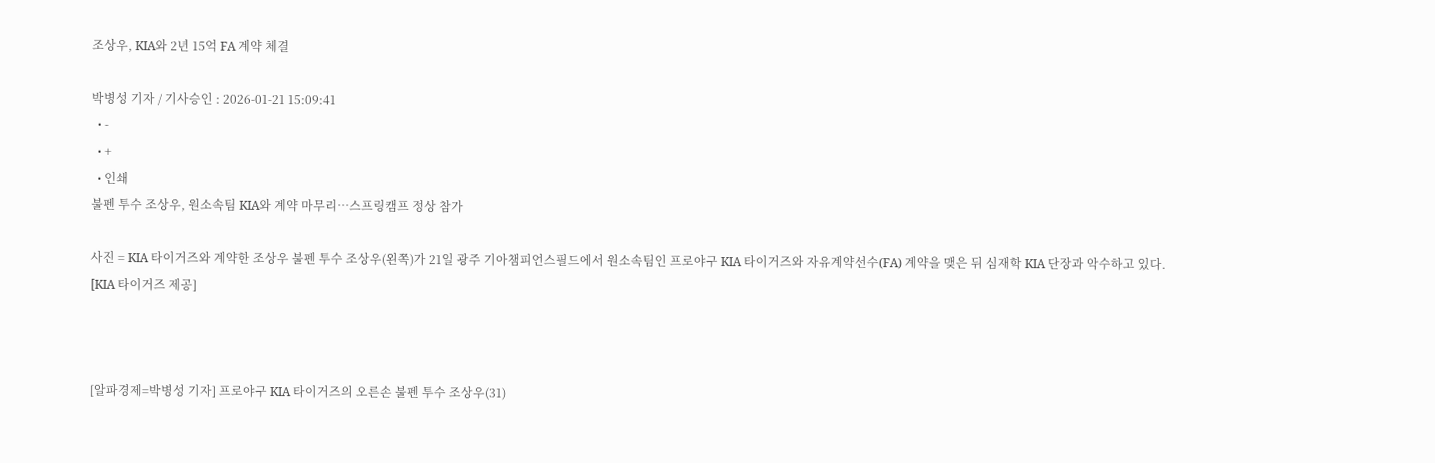조상우, KIA와 2년 15억 FA 계약 체결

박병성 기자 / 기사승인 : 2026-01-21 15:09:41
  • -
  • +
  • 인쇄
불펜 투수 조상우, 원소속팀 KIA와 계약 마무리…스프링캠프 정상 참가

사진 = KIA 타이거즈와 계약한 조상우 불펜 투수 조상우(왼쪽)가 21일 광주 기아챔피언스필드에서 원소속팀인 프로야구 KIA 타이거즈와 자유계약선수(FA) 계약을 맺은 뒤 심재학 KIA 단장과 악수하고 있다. [KIA 타이거즈 제공]



[알파경제=박병성 기자] 프로야구 KIA 타이거즈의 오른손 불펜 투수 조상우(31)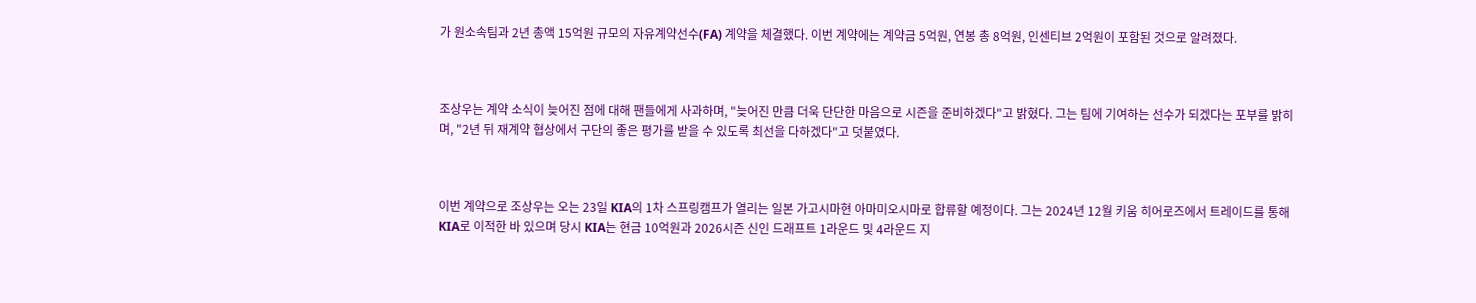가 원소속팀과 2년 총액 15억원 규모의 자유계약선수(FA) 계약을 체결했다. 이번 계약에는 계약금 5억원, 연봉 총 8억원, 인센티브 2억원이 포함된 것으로 알려졌다.



조상우는 계약 소식이 늦어진 점에 대해 팬들에게 사과하며, "늦어진 만큼 더욱 단단한 마음으로 시즌을 준비하겠다"고 밝혔다. 그는 팀에 기여하는 선수가 되겠다는 포부를 밝히며, "2년 뒤 재계약 협상에서 구단의 좋은 평가를 받을 수 있도록 최선을 다하겠다"고 덧붙였다.



이번 계약으로 조상우는 오는 23일 KIA의 1차 스프링캠프가 열리는 일본 가고시마현 아마미오시마로 합류할 예정이다. 그는 2024년 12월 키움 히어로즈에서 트레이드를 통해 KIA로 이적한 바 있으며 당시 KIA는 현금 10억원과 2026시즌 신인 드래프트 1라운드 및 4라운드 지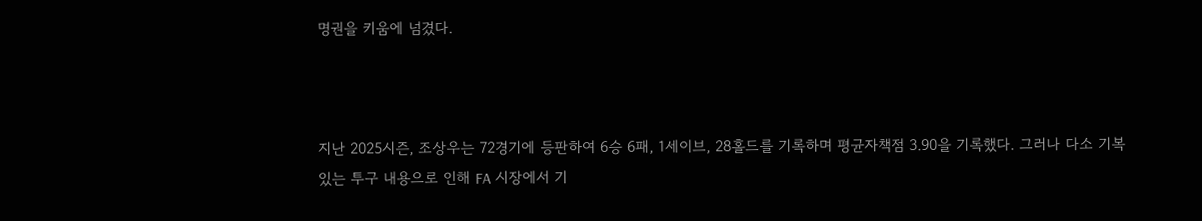명권을 키움에 넘겼다.



지난 2025시즌, 조상우는 72경기에 등판하여 6승 6패, 1세이브, 28홀드를 기록하며 평균자책점 3.90을 기록했다. 그러나 다소 기복 있는 투구 내용으로 인해 FA 시장에서 기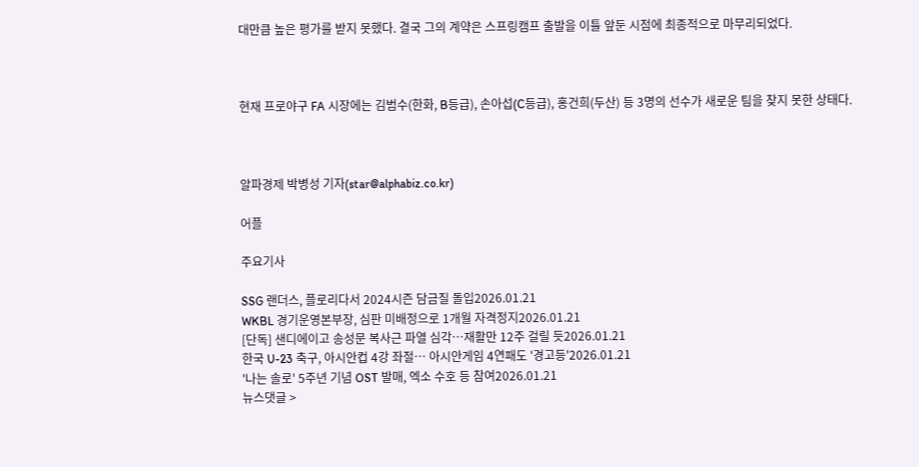대만큼 높은 평가를 받지 못했다. 결국 그의 계약은 스프링캠프 출발을 이틀 앞둔 시점에 최종적으로 마무리되었다.



현재 프로야구 FA 시장에는 김범수(한화, B등급), 손아섭(C등급), 홍건희(두산) 등 3명의 선수가 새로운 팀을 찾지 못한 상태다.



알파경제 박병성 기자(star@alphabiz.co.kr)

어플

주요기사

SSG 랜더스, 플로리다서 2024시즌 담금질 돌입2026.01.21
WKBL 경기운영본부장, 심판 미배정으로 1개월 자격정지2026.01.21
[단독] 샌디에이고 송성문 복사근 파열 심각…재활만 12주 걸릴 듯2026.01.21
한국 U-23 축구, 아시안컵 4강 좌절… 아시안게임 4연패도 '경고등'2026.01.21
'나는 솔로' 5주년 기념 OST 발매, 엑소 수호 등 참여2026.01.21
뉴스댓글 >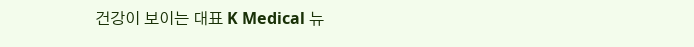건강이 보이는 대표 K Medical 뉴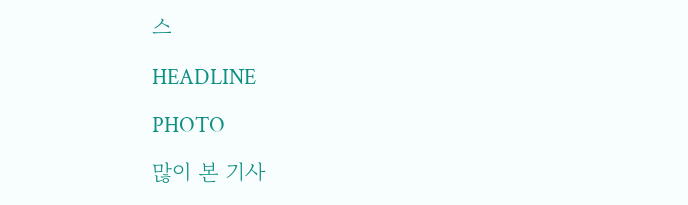스

HEADLINE

PHOTO

많이 본 기사